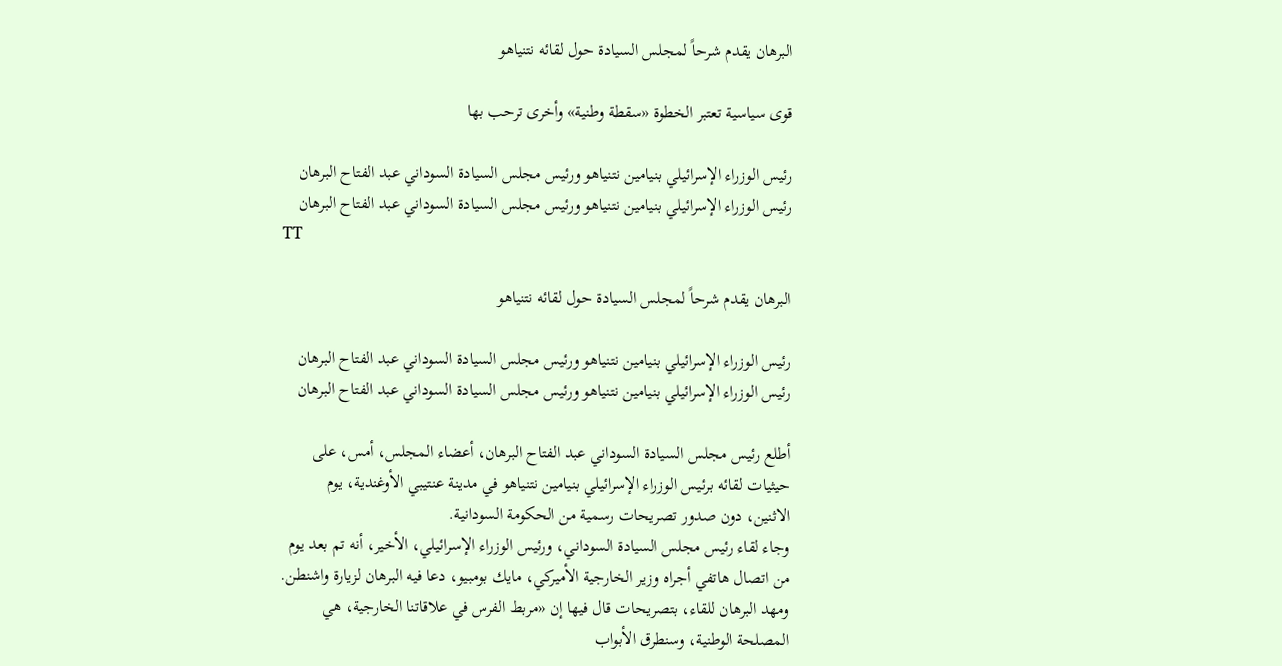البرهان يقدم شرحاً لمجلس السيادة حول لقائه نتنياهو

قوى سياسية تعتبر الخطوة «سقطة وطنية» وأخرى ترحب بها

رئيس الوزراء الإسرائيلي بنيامين نتنياهو ورئيس مجلس السيادة السوداني عبد الفتاح البرهان
رئيس الوزراء الإسرائيلي بنيامين نتنياهو ورئيس مجلس السيادة السوداني عبد الفتاح البرهان
TT

البرهان يقدم شرحاً لمجلس السيادة حول لقائه نتنياهو

رئيس الوزراء الإسرائيلي بنيامين نتنياهو ورئيس مجلس السيادة السوداني عبد الفتاح البرهان
رئيس الوزراء الإسرائيلي بنيامين نتنياهو ورئيس مجلس السيادة السوداني عبد الفتاح البرهان

أطلع رئيس مجلس السيادة السوداني عبد الفتاح البرهان، أعضاء المجلس، أمس، على حيثيات لقائه برئيس الوزراء الإسرائيلي بنيامين نتنياهو في مدينة عنتيبي الأوغندية، يوم الاثنين، دون صدور تصريحات رسمية من الحكومة السودانية.
وجاء لقاء رئيس مجلس السيادة السوداني، ورئيس الوزراء الإسرائيلي، الأخير، أنه تم بعد يوم من اتصال هاتفي أجراه وزير الخارجية الأميركي، مايك بومبيو، دعا فيه البرهان لزيارة واشنطن. ومهد البرهان للقاء، بتصريحات قال فيها إن «مربط الفرس في علاقاتنا الخارجية، هي المصلحة الوطنية، وسنطرق الأبواب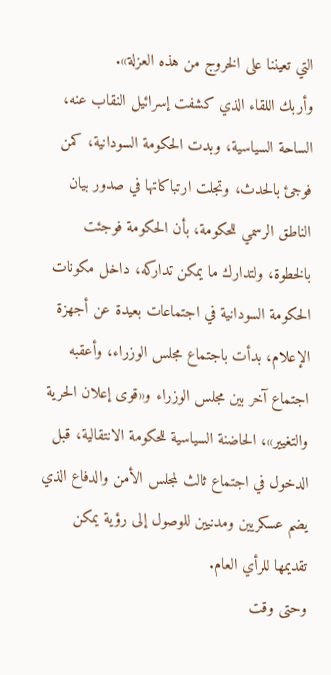التي تعيننا على الخروج من هذه العزلة».
وأربك اللقاء الذي كشفت إسرائيل النقاب عنه، الساحة السياسية، وبدت الحكومة السودانية، كمن فوجئ بالحدث، وتجلت ارتباكاتها في صدور بيان الناطق الرسمي للحكومة، بأن الحكومة فوجئت بالخطوة، ولتدارك ما يمكن تداركه، داخل مكونات الحكومة السودانية في اجتماعات بعيدة عن أجهزة الإعلام، بدأت باجتماع مجلس الوزراء، وأعقبه اجتماع آخر بين مجلس الوزراء و«قوى إعلان الحرية والتغيير»، الحاضنة السياسية للحكومة الانتقالية، قبل الدخول في اجتماع ثالث لمجلس الأمن والدفاع الذي يضم عسكريين ومدنيين للوصول إلى رؤية يمكن تقديمها للرأي العام.
وحتى وقت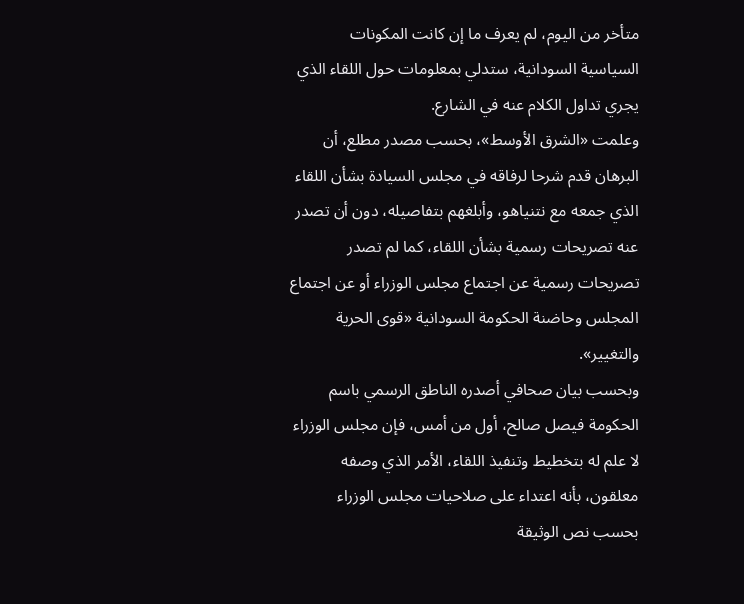متأخر من اليوم، لم يعرف ما إن كانت المكونات السياسية السودانية، ستدلي بمعلومات حول اللقاء الذي يجري تداول الكلام عنه في الشارع.
وعلمت «الشرق الأوسط»، بحسب مصدر مطلع، أن البرهان قدم شرحا لرفاقه في مجلس السيادة بشأن اللقاء الذي جمعه مع نتنياهو، وأبلغهم بتفاصيله، دون أن تصدر عنه تصريحات رسمية بشأن اللقاء، كما لم تصدر تصريحات رسمية عن اجتماع مجلس الوزراء أو عن اجتماع المجلس وحاضنة الحكومة السودانية «قوى الحرية والتغيير».
وبحسب بيان صحافي أصدره الناطق الرسمي باسم الحكومة فيصل صالح، أول من أمس، فإن مجلس الوزراء لا علم له بتخطيط وتنفيذ اللقاء، الأمر الذي وصفه معلقون، بأنه اعتداء على صلاحيات مجلس الوزراء بحسب نص الوثيقة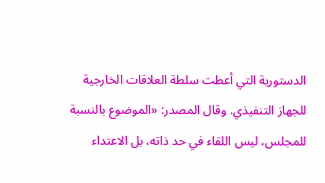الدستورية التي أعطت سلطة العلاقات الخارجية للجهاز التنفيذي. وقال المصدر: «الموضوع بالنسبة للمجلس، ليس اللقاء في حد ذاته، بل الاعتداء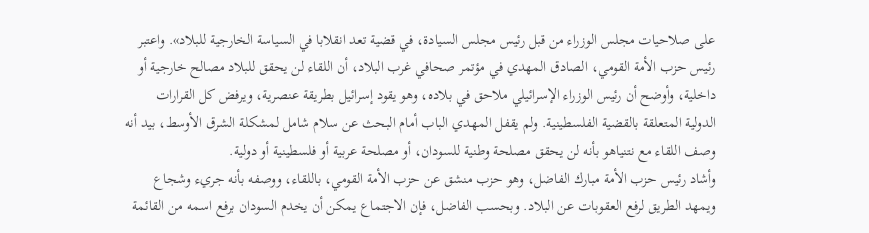على صلاحيات مجلس الوزراء من قبل رئيس مجلس السيادة، في قضية تعد انقلابا في السياسة الخارجية للبلاد». واعتبر رئيس حزب الأمة القومي، الصادق المهدي في مؤتمر صحافي غرب البلاد، أن اللقاء لن يحقق للبلاد مصالح خارجية أو داخلية، وأوضح أن رئيس الوزراء الإسرائيلي ملاحق في بلاده، وهو يقود إسرائيل بطريقة عنصرية، ويرفض كل القرارات الدولية المتعلقة بالقضية الفلسطينية. ولم يقفل المهدي الباب أمام البحث عن سلام شامل لمشكلة الشرق الأوسط، بيد أنه وصف اللقاء مع نتنياهو بأنه لن يحقق مصلحة وطنية للسودان، أو مصلحة عربية أو فلسطينية أو دولية.
وأشاد رئيس حزب الأمة مبارك الفاضل، وهو حزب منشق عن حزب الأمة القومي، باللقاء، ووصفه بأنه جريء وشجاع ويمهد الطريق لرفع العقوبات عن البلاد. وبحسب الفاضل، فإن الاجتماع يمكن أن يخدم السودان برفع اسمه من القائمة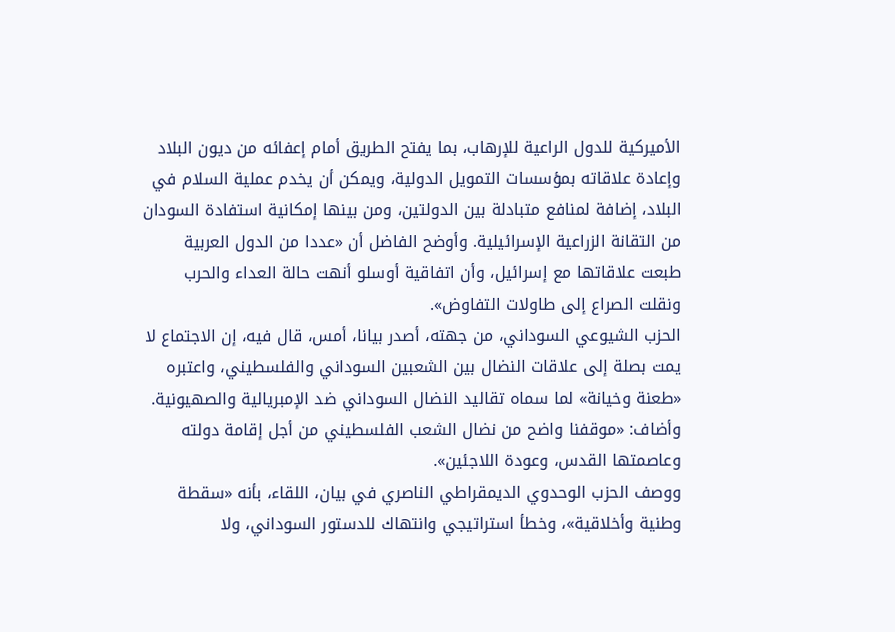الأميركية للدول الراعية للإرهاب، بما يفتح الطريق أمام إعفائه من ديون البلاد وإعادة علاقاته بمؤسسات التمويل الدولية، ويمكن أن يخدم عملية السلام في البلاد، إضافة لمنافع متبادلة بين الدولتين، ومن بينها إمكانية استفادة السودان من التقانة الزراعية الإسرائيلية. وأوضح الفاضل أن «عددا من الدول العربية طبعت علاقاتها مع إسرائيل، وأن اتفاقية أوسلو أنهت حالة العداء والحرب ونقلت الصراع إلى طاولات التفاوض».
الحزب الشيوعي السوداني، من جهته، أصدر بيانا، أمس، قال فيه، إن الاجتماع لا يمت بصلة إلى علاقات النضال بين الشعبين السوداني والفلسطيني، واعتبره «طعنة وخيانة» لما سماه تقاليد النضال السوداني ضد الإمبريالية والصهيونية. وأضاف: «موقفنا واضح من نضال الشعب الفلسطيني من أجل إقامة دولته وعاصمتها القدس، وعودة اللاجئين».
ووصف الحزب الوحدوي الديمقراطي الناصري في بيان، اللقاء، بأنه «سقطة وطنية وأخلاقية»، وخطأ استراتيجي وانتهاك للدستور السوداني، ولا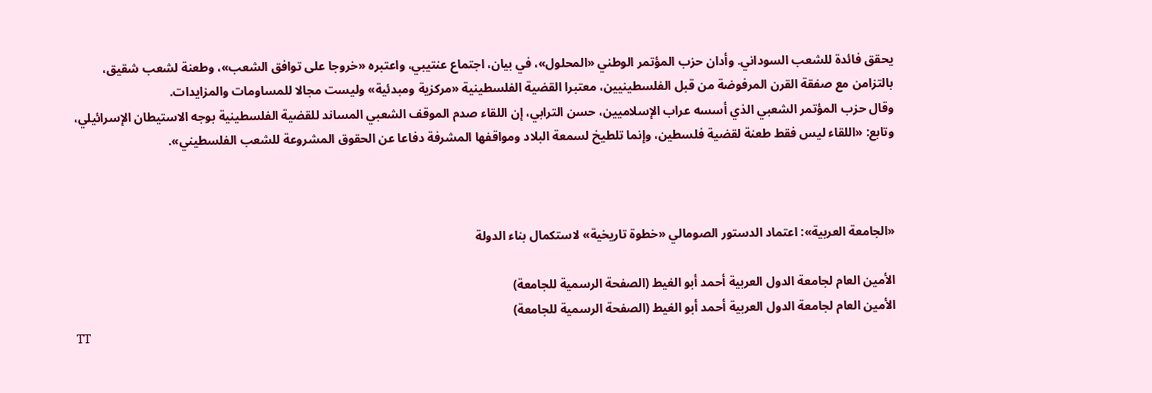يحقق فائدة للشعب السوداني. وأدان حزب المؤتمر الوطني «المحلول»، في بيان، اجتماع عنتيبي، واعتبره «خروجا على توافق الشعب»، وطعنة لشعب شقيق، بالتزامن مع صفقة القرن المرفوضة من قبل الفلسطينيين، معتبرا القضية الفلسطينية «مركزية ومبدئية» وليست مجالا للمساومات والمزايدات.
وقال حزب المؤتمر الشعبي الذي أسسه عراب الإسلاميين، حسن الترابي، إن اللقاء صدم الموقف الشعبي المساند للقضية الفلسطينية بوجه الاستيطان الإسرائيلي، وتابع: «اللقاء ليس فقط طعنة لقضية فلسطين، وإنما تلطيخ لسمعة البلاد ومواقفها المشرفة دفاعا عن الحقوق المشروعة للشعب الفلسطيني».



«الجامعة العربية»: اعتماد الدستور الصومالي «خطوة تاريخية» لاستكمال بناء الدولة

الأمين العام لجامعة الدول العربية أحمد أبو الغيط (الصفحة الرسمية للجامعة)
الأمين العام لجامعة الدول العربية أحمد أبو الغيط (الصفحة الرسمية للجامعة)
TT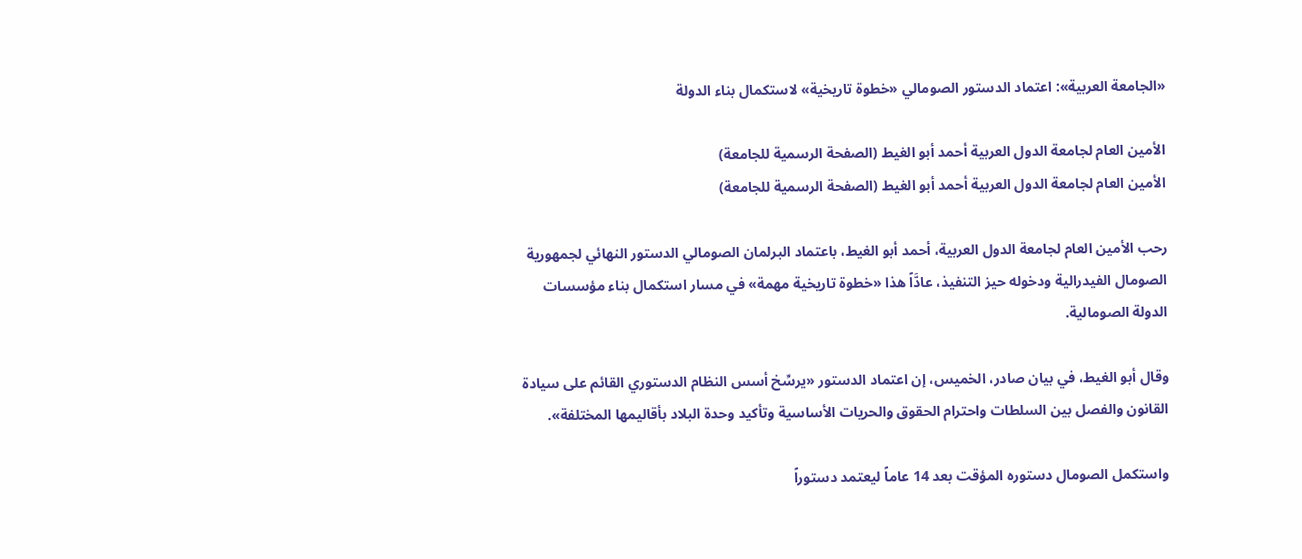«الجامعة العربية»: اعتماد الدستور الصومالي «خطوة تاريخية» لاستكمال بناء الدولة

الأمين العام لجامعة الدول العربية أحمد أبو الغيط (الصفحة الرسمية للجامعة)
الأمين العام لجامعة الدول العربية أحمد أبو الغيط (الصفحة الرسمية للجامعة)

رحب الأمين العام لجامعة الدول العربية، أحمد أبو الغيط، باعتماد البرلمان الصومالي الدستور النهائي لجمهورية الصومال الفيدرالية ودخوله حيز التنفيذ، عادَّاً هذا «خطوة تاريخية مهمة» في مسار استكمال بناء مؤسسات الدولة الصومالية.

وقال أبو الغيط، في بيان صادر، الخميس، إن اعتماد الدستور «يرسِّخ أسس النظام الدستوري القائم على سيادة القانون والفصل بين السلطات واحترام الحقوق والحريات الأساسية وتأكيد وحدة البلاد بأقاليمها المختلفة».

واستكمل الصومال دستوره المؤقت بعد 14 عاماً ليعتمد دستوراً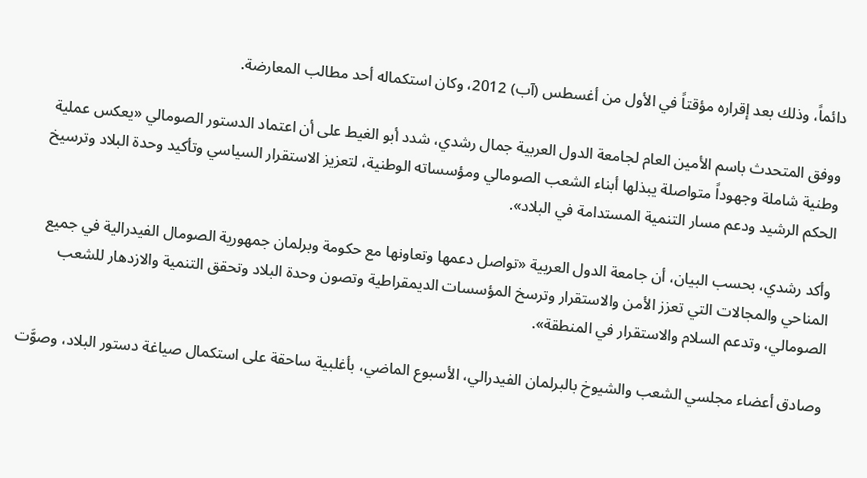دائماً، وذلك بعد إقراره مؤقتاً في الأول من أغسطس (آب) 2012، وكان استكماله أحد مطالب المعارضة.

ووفق المتحدث باسم الأمين العام لجامعة الدول العربية جمال رشدي، شدد أبو الغيط على أن اعتماد الدستور الصومالي «يعكس عملية وطنية شاملة وجهوداً متواصلة يبذلها أبناء الشعب الصومالي ومؤسساته الوطنية، لتعزيز الاستقرار السياسي وتأكيد وحدة البلاد وترسيخ الحكم الرشيد ودعم مسار التنمية المستدامة في البلاد».

وأكد رشدي، بحسب البيان، أن جامعة الدول العربية «تواصل دعمها وتعاونها مع حكومة وبرلمان جمهورية الصومال الفيدرالية في جميع المناحي والمجالات التي تعزز الأمن والاستقرار وترسخ المؤسسات الديمقراطية وتصون وحدة البلاد وتحقق التنمية والازدهار للشعب الصومالي، وتدعم السلام والاستقرار في المنطقة».

وصادق أعضاء مجلسي الشعب والشيوخ بالبرلمان الفيدرالي، الأسبوع الماضي، بأغلبية ساحقة على استكمال صياغة دستور البلاد، وصوَّت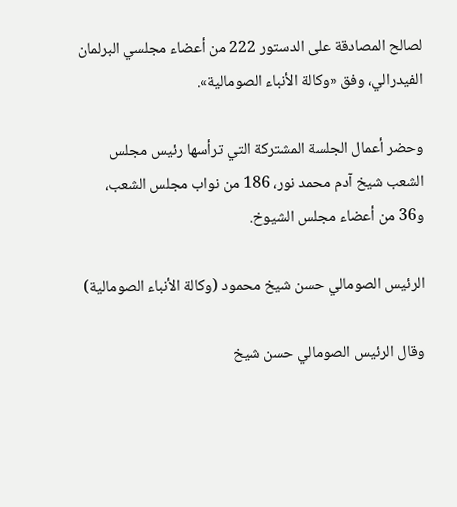لصالح المصادقة على الدستور 222 من أعضاء مجلسي البرلمان الفيدرالي، وفق «وكالة الأنباء الصومالية».

وحضر أعمال الجلسة المشتركة التي ترأسها رئيس مجلس الشعب شيخ آدم محمد نور، 186 من نواب مجلس الشعب، و36 من أعضاء مجلس الشيوخ.

الرئيس الصومالي حسن شيخ محمود (وكالة الأنباء الصومالية)

وقال الرئيس الصومالي حسن شيخ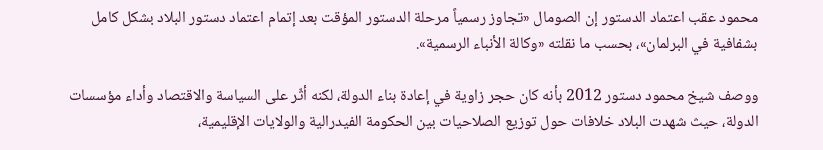محمود عقب اعتماد الدستور إن الصومال «تجاوز رسمياً مرحلة الدستور المؤقت بعد إتمام اعتماد دستور البلاد بشكل كامل بشفافية في البرلمان»، بحسب ما نقلته «وكالة الأنباء الرسمية».

ووصف شيخ محمود دستور 2012 بأنه كان حجر زاوية في إعادة بناء الدولة، لكنه أثّر على السياسة والاقتصاد وأداء مؤسسات الدولة، حيث شهدت البلاد خلافات حول توزيع الصلاحيات بين الحكومة الفيدرالية والولايات الإقليمية،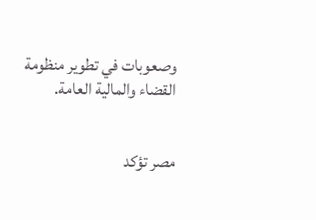وصعوبات في تطوير منظومة القضاء والمالية العامة.


مصر تؤكد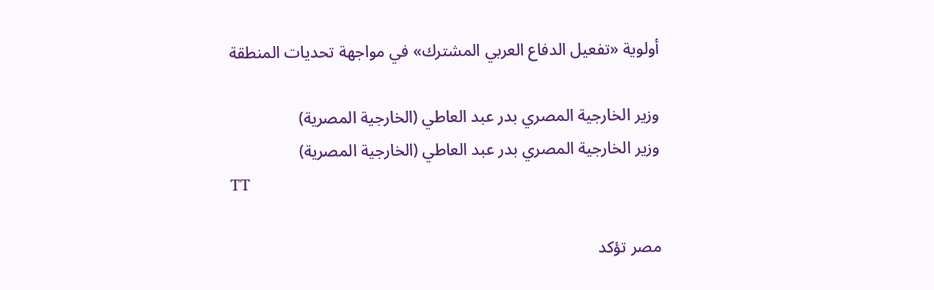أولوية «تفعيل الدفاع العربي المشترك» في مواجهة تحديات المنطقة

وزير الخارجية المصري بدر عبد العاطي (الخارجية المصرية)
وزير الخارجية المصري بدر عبد العاطي (الخارجية المصرية)
TT

مصر تؤكد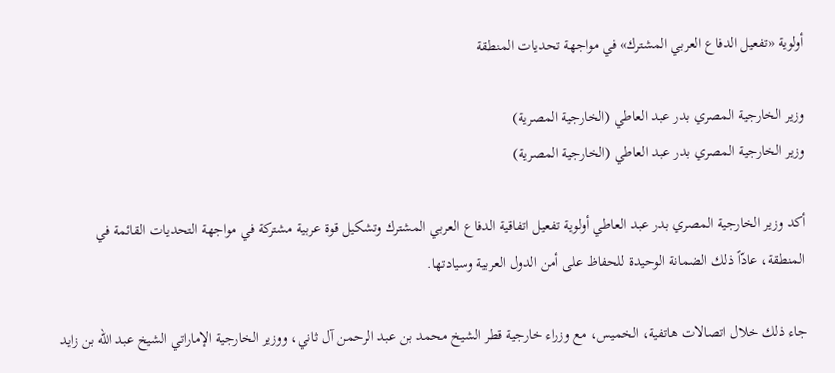أولوية «تفعيل الدفاع العربي المشترك» في مواجهة تحديات المنطقة

وزير الخارجية المصري بدر عبد العاطي (الخارجية المصرية)
وزير الخارجية المصري بدر عبد العاطي (الخارجية المصرية)

أكد وزير الخارجية المصري بدر عبد العاطي أولوية تفعيل اتفاقية الدفاع العربي المشترك وتشكيل قوة عربية مشتركة في مواجهة التحديات القائمة في المنطقة، عادّاً ذلك الضمانة الوحيدة للحفاظ على أمن الدول العربية وسيادتها.

جاء ذلك خلال اتصالات هاتفية، الخميس، مع وزراء خارجية قطر الشيخ محمد بن عبد الرحمن آل ثاني، ووزير الخارجية الإماراتي الشيخ عبد الله بن زايد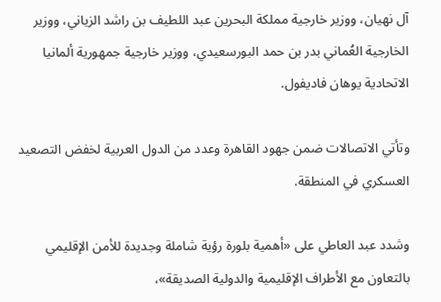آل نهيان، ووزير خارجية مملكة البحرين عبد اللطيف بن راشد الزياني، ووزير الخارجية العُماني بدر بن حمد البورسعيدي، ووزير خارجية جمهورية ألمانيا الاتحادية يوهان فاديفول.

وتأتي الاتصالات ضمن جهود القاهرة وعدد من الدول العربية لخفض التصعيد العسكري في المنطقة.

وشدد عبد العاطي على «أهمية بلورة رؤية شاملة وجديدة للأمن الإقليمي بالتعاون مع الأطراف الإقليمية والدولية الصديقة»،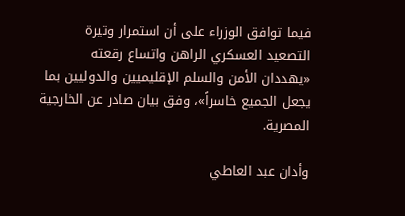فيما توافق الوزراء على أن استمرار وتيرة التصعيد العسكري الراهن واتساع رقعته «يهددان الأمن والسلم الإقليميين والدوليين بما يجعل الجميع خاسراً»، وفق بيان صادر عن الخارجية المصرية.

وأدان عبد العاطي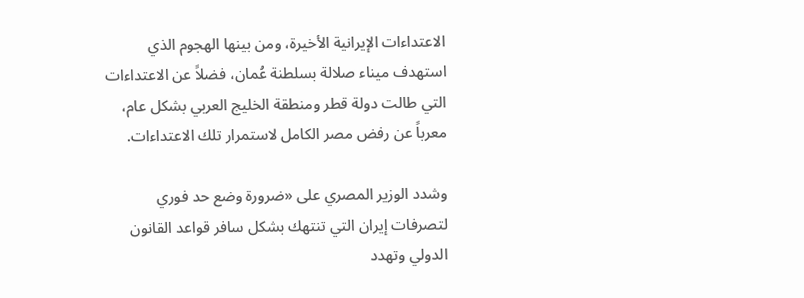الاعتداءات الإيرانية الأخيرة، ومن بينها الهجوم الذي استهدف ميناء صلالة بسلطنة عُمان، فضلاً عن الاعتداءات التي طالت دولة قطر ومنطقة الخليج العربي بشكل عام، معرباً عن رفض مصر الكامل لاستمرار تلك الاعتداءات.

وشدد الوزير المصري على «ضرورة وضع حد فوري لتصرفات إيران التي تنتهك بشكل سافر قواعد القانون الدولي وتهدد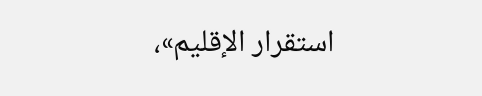استقرار الإقليم»،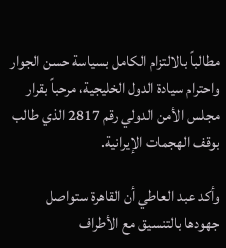مطالباً بالالتزام الكامل بسياسة حسن الجوار واحترام سيادة الدول الخليجية، مرحباً بقرار مجلس الأمن الدولي رقم 2817 الذي طالب بوقف الهجمات الإيرانية.

وأكد عبد العاطي أن القاهرة ستواصل جهودها بالتنسيق مع الأطراف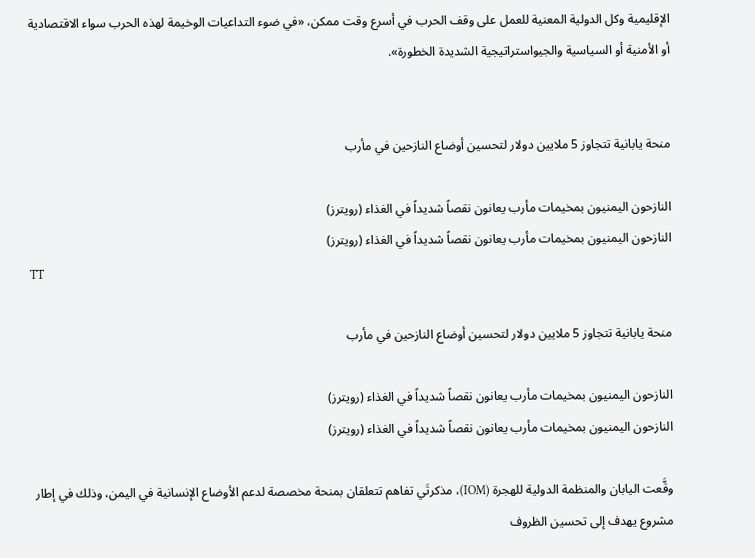الإقليمية وكل الدولية المعنية للعمل على وقف الحرب في أسرع وقت ممكن، «في ضوء التداعيات الوخيمة لهذه الحرب سواء الاقتصادية أو الأمنية أو السياسية والجيواستراتيجية الشديدة الخطورة».


منحة يابانية تتجاوز 5 ملايين دولار لتحسين أوضاع النازحين في مأرب

النازحون اليمنيون بمخيمات مأرب يعانون نقصاً شديداً في الغذاء (رويترز)
النازحون اليمنيون بمخيمات مأرب يعانون نقصاً شديداً في الغذاء (رويترز)
TT

منحة يابانية تتجاوز 5 ملايين دولار لتحسين أوضاع النازحين في مأرب

النازحون اليمنيون بمخيمات مأرب يعانون نقصاً شديداً في الغذاء (رويترز)
النازحون اليمنيون بمخيمات مأرب يعانون نقصاً شديداً في الغذاء (رويترز)

وقَّعت اليابان والمنظمة الدولية للهجرة (IOM)، مذكرتَي تفاهم تتعلقان بمنحة مخصصة لدعم الأوضاع الإنسانية في اليمن، وذلك في إطار مشروع يهدف إلى تحسين الظروف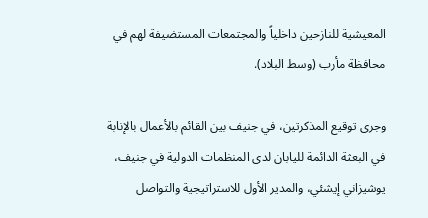المعيشية للنازحين داخلياً والمجتمعات المستضيفة لهم في محافظة مأرب (وسط البلاد).

وجرى توقيع المذكرتين، في جنيف بين القائم بالأعمال بالإنابة في البعثة الدائمة لليابان لدى المنظمات الدولية في جنيف، يوشيزاني إيشئي، والمدير الأول للاستراتيجية والتواصل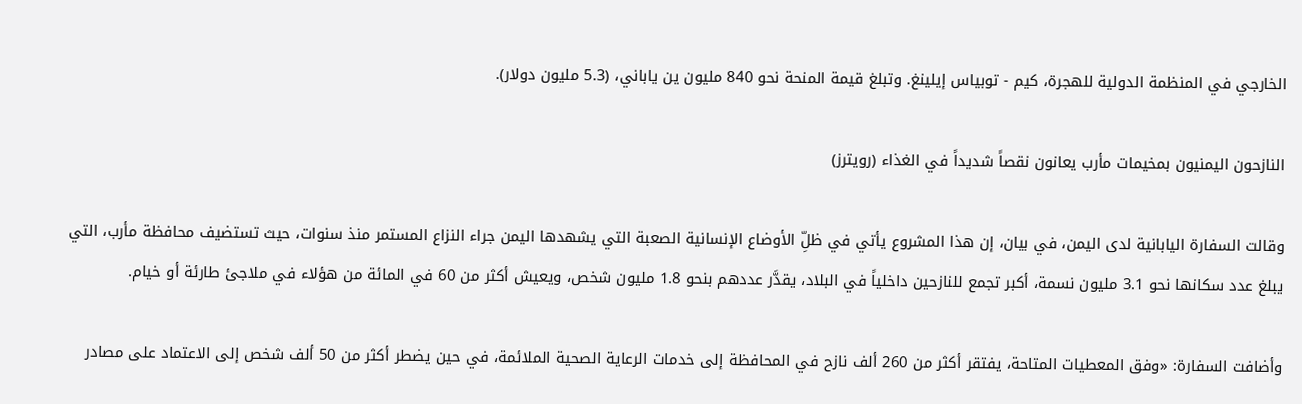الخارجي في المنظمة الدولية للهجرة، كيم - توبياس إيلينغ. وتبلغ قيمة المنحة نحو 840 مليون ين ياباني، (5.3 مليون دولار).

النازحون اليمنيون بمخيمات مأرب يعانون نقصاً شديداً في الغذاء (رويترز)

وقالت السفارة اليابانية لدى اليمن، في بيان، إن هذا المشروع يأتي في ظلِّ الأوضاع الإنسانية الصعبة التي يشهدها اليمن جراء النزاع المستمر منذ سنوات، حيث تستضيف محافظة مأرب، التي يبلغ عدد سكانها نحو 3.1 مليون نسمة، أكبر تجمع للنازحين داخلياً في البلاد، يقدَّر عددهم بنحو 1.8 مليون شخص، ويعيش أكثر من 60 في المائة من هؤلاء في ملاجئ طارئة أو خيام.

وأضافت السفارة: «وفق المعطيات المتاحة، يفتقر أكثر من 260 ألف نازح في المحافظة إلى خدمات الرعاية الصحية الملائمة، في حين يضطر أكثر من 50 ألف شخص إلى الاعتماد على مصادر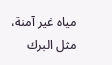مياه غير آمنة، مثل البرك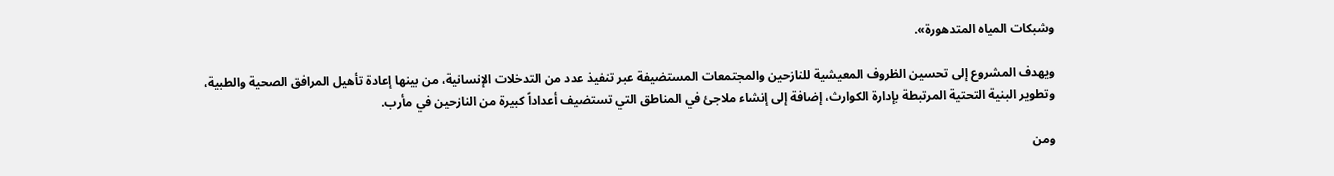وشبكات المياه المتدهورة».

ويهدف المشروع إلى تحسين الظروف المعيشية للنازحين والمجتمعات المستضيفة عبر تنفيذ عدد من التدخلات الإنسانية، من بينها إعادة تأهيل المرافق الصحية والطبية، وتطوير البنية التحتية المرتبطة بإدارة الكوارث، إضافة إلى إنشاء ملاجئ في المناطق التي تستضيف أعداداً كبيرة من النازحين في مأرب.

ومن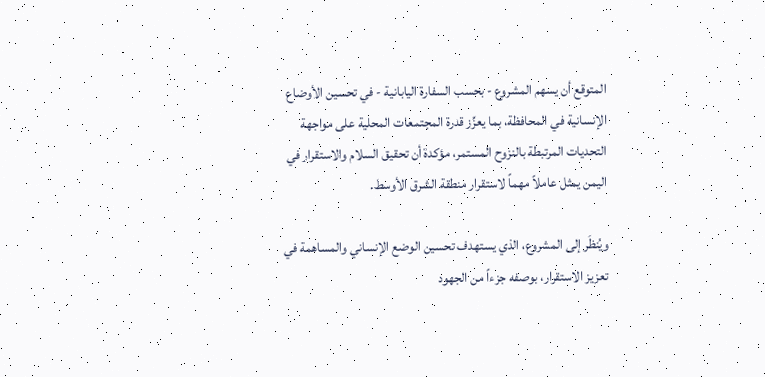المتوقع أن يسهم المشروع - بحسب السفارة اليابانية - في تحسين الأوضاع الإنسانية في المحافظة، بما يعزِّز قدرة المجتمعات المحلية على مواجهة التحديات المرتبطة بالنزوح المستمر، مؤكدة أن تحقيق السلام والاستقرار في اليمن يمثل عاملاً مهماً لاستقرار منطقة الشرق الأوسط.

ويُنظَر إلى المشروع، الذي يستهدف تحسين الوضع الإنساني والمساهمة في تعزيز الاستقرار، بوصفه جزءاً من الجهود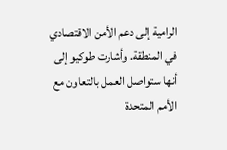الرامية إلى دعم الأمن الاقتصادي في المنطقة. وأشارت طوكيو إلى أنها ستواصل العمل بالتعاون مع الأمم المتحدة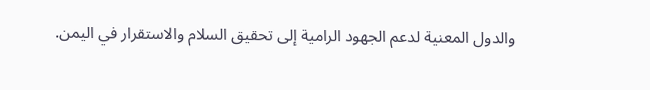والدول المعنية لدعم الجهود الرامية إلى تحقيق السلام والاستقرار في اليمن.